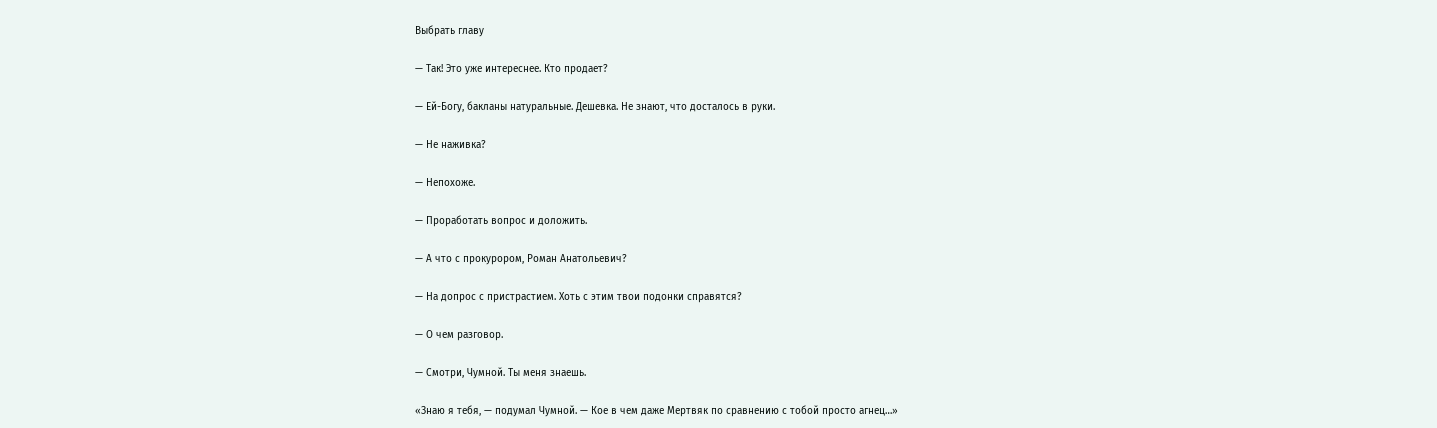Выбрать главу

— Так! Это уже интереснее. Кто продает?

— Ей-Богу, бакланы натуральные. Дешевка. Не знают, что досталось в руки.

— Не наживка?

— Непохоже.

— Проработать вопрос и доложить.

— А что с прокурором, Роман Анатольевич?

— На допрос с пристрастием. Хоть с этим твои подонки справятся?

— О чем разговор.

— Смотри, Чумной. Ты меня знаешь.

«Знаю я тебя, — подумал Чумной. — Кое в чем даже Мертвяк по сравнению с тобой просто агнец…»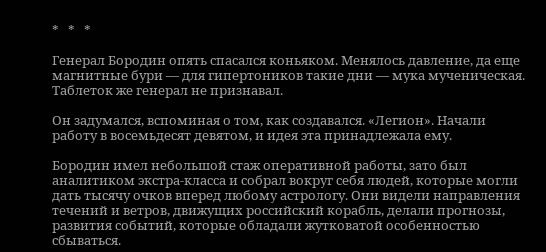*   *   *

Генерал Бородин опять спасался коньяком. Менялось давление, да еще магнитные бури — для гипертоников такие дни — мука мученическая. Таблеток же генерал не признавал.

Он задумался, вспоминая о том, как создавался. «Легион». Начали работу в восемьдесят девятом, и идея эта принадлежала ему.

Бородин имел небольшой стаж оперативной работы, зато был аналитиком экстра-класса и собрал вокруг себя людей, которые могли дать тысячу очков вперед любому астрологу. Они видели направления течений и ветров, движущих российский корабль, делали прогнозы, развития событий, которые обладали жутковатой особенностью сбываться.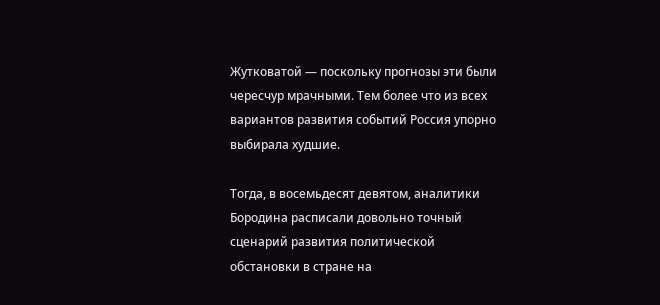Жутковатой — поскольку прогнозы эти были чересчур мрачными. Тем более что из всех вариантов развития событий Россия упорно выбирала худшие.

Тогда, в восемьдесят девятом, аналитики Бородина расписали довольно точный сценарий развития политической обстановки в стране на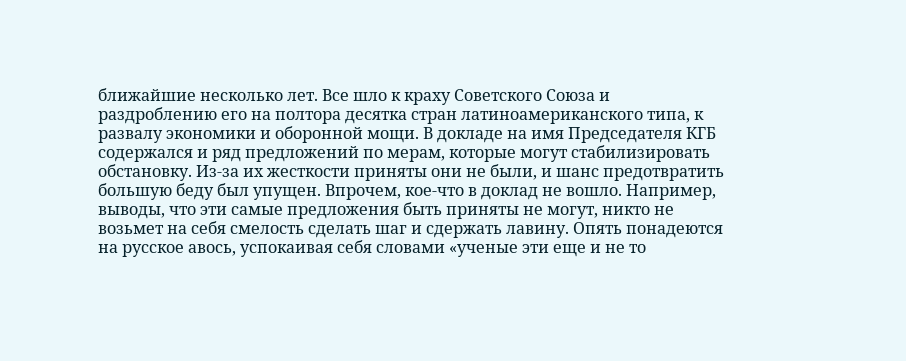ближайшие несколько лет. Все шло к краху Советского Союза и раздроблению его на полтора десятка стран латиноамериканского типа, к развалу экономики и оборонной мощи. В докладе на имя Председателя КГБ содержался и ряд предложений по мерам, которые могут стабилизировать обстановку. Из-за их жесткости приняты они не были, и шанс предотвратить большую беду был упущен. Впрочем, кое-что в доклад не вошло. Например, выводы, что эти самые предложения быть приняты не могут, никто не возьмет на себя смелость сделать шаг и сдержать лавину. Опять понадеются на русское авось, успокаивая себя словами «ученые эти еще и не то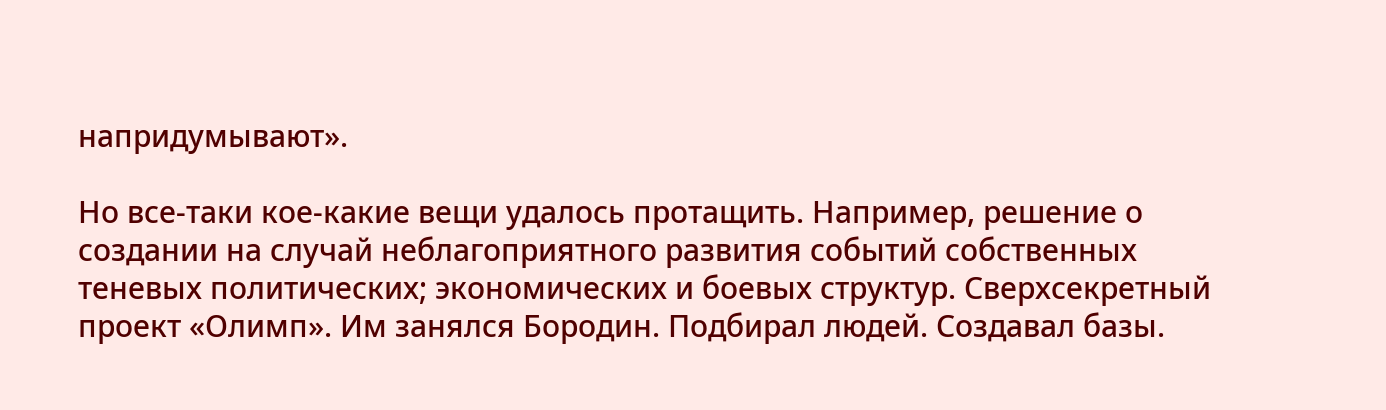напридумывают».

Но все-таки кое-какие вещи удалось протащить. Например, решение о создании на случай неблагоприятного развития событий собственных теневых политических; экономических и боевых структур. Сверхсекретный проект «Олимп». Им занялся Бородин. Подбирал людей. Создавал базы.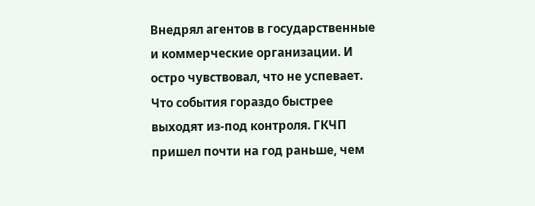Внедрял агентов в государственные и коммерческие организации. И остро чувствовал, что не успевает. Что события гораздо быстрее выходят из-под контроля. ГКЧП пришел почти на год раньше, чем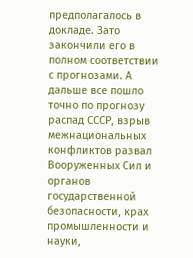предполагалось в докладе. Зато закончили его в полном соответствии с прогнозами. А дальше все пошло точно по прогнозу распад СССР, взрыв межнациональных конфликтов развал Вооруженных Сил и органов государственной безопасности, крах промышленности и науки,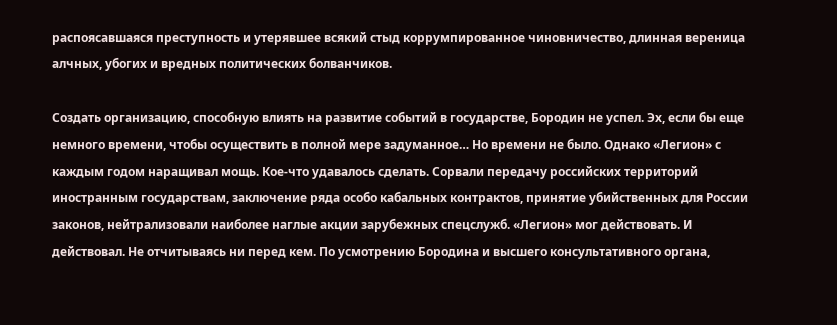распоясавшаяся преступность и утерявшее всякий стыд коррумпированное чиновничество, длинная вереница алчных, убогих и вредных политических болванчиков.

Создать организацию, способную влиять на развитие событий в государстве, Бородин не успел. Эх, если бы еще немного времени, чтобы осуществить в полной мере задуманное… Но времени не было. Однако «Легион» с каждым годом наращивал мощь. Кое-что удавалось сделать. Сорвали передачу российских территорий иностранным государствам, заключение ряда особо кабальных контрактов, принятие убийственных для России законов, нейтрализовали наиболее наглые акции зарубежных спецслужб. «Легион» мог действовать. И действовал. Не отчитываясь ни перед кем. По усмотрению Бородина и высшего консультативного органа,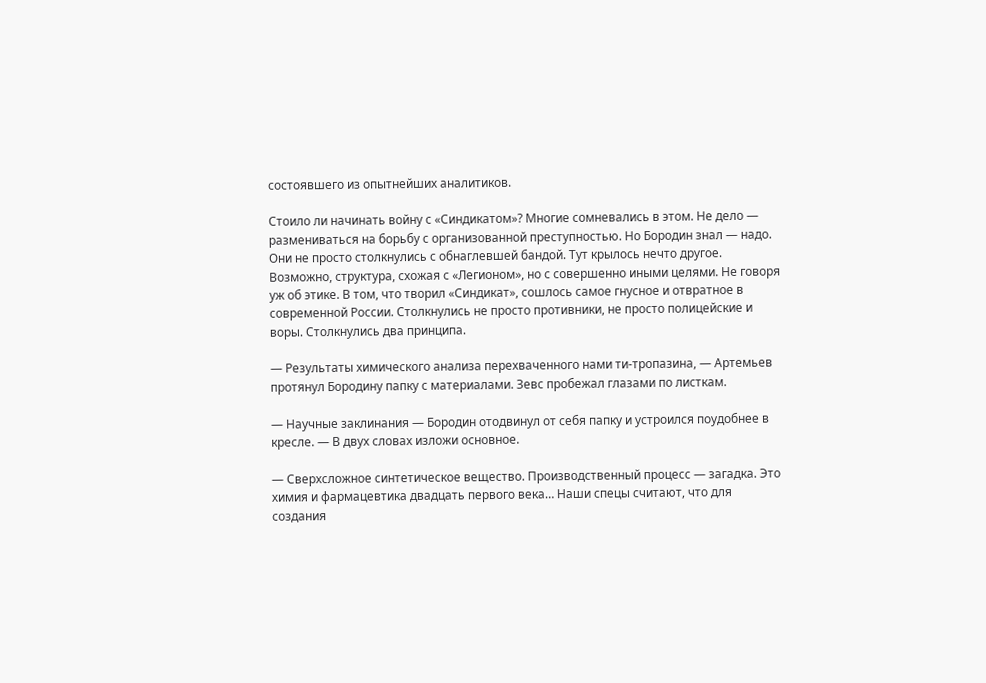состоявшего из опытнейших аналитиков.

Стоило ли начинать войну с «Синдикатом»? Многие сомневались в этом. Не дело — размениваться на борьбу с организованной преступностью. Но Бородин знал — надо. Они не просто столкнулись с обнаглевшей бандой. Тут крылось нечто другое. Возможно, структура, схожая с «Легионом», но с совершенно иными целями. Не говоря уж об этике. В том, что творил «Синдикат», сошлось самое гнусное и отвратное в современной России. Столкнулись не просто противники, не просто полицейские и воры. Столкнулись два принципа.

— Результаты химического анализа перехваченного нами ти-тропазина, — Артемьев протянул Бородину папку с материалами. Зевс пробежал глазами по листкам.

— Научные заклинания — Бородин отодвинул от себя папку и устроился поудобнее в кресле. — В двух словах изложи основное.

— Сверхсложное синтетическое вещество. Производственный процесс — загадка. Это химия и фармацевтика двадцать первого века… Наши спецы считают, что для создания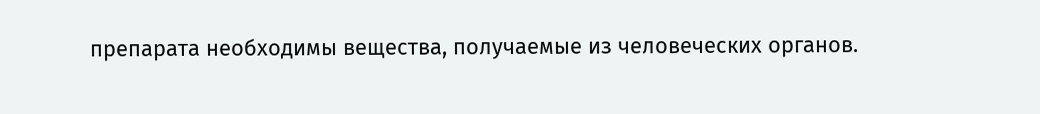препарата необходимы вещества, получаемые из человеческих органов.